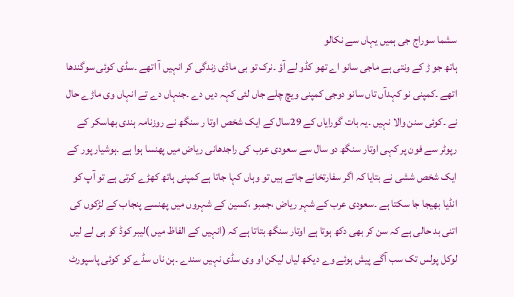سشما سوراج جی ہمیں یہاں سے نکالو
ہاتھ جو ڑ کے ونتی ہے ماجی سانو اے تھو کڈو لے آؤ ۔نرک تو بی ماڈی زندگی کر انہیں آ اتھے ۔سڈی کوئی سوگندھا اتھے ۔کمپنی نو کہدآں تاں سانو دوجی کمپنی ویچ چلے جاں لئی کہہ دیں دے ۔جنہاں دے تے انہاں وی ماڑے حال نے ۔کوئی سنن والا نہیں ۔یہ بات گورایاں کے 29سال کے ایک شخص اوتا ر سنگھ نے روزنامہ ہندی بھاسکر کے رپوٹر سے فون پر کہی اوتار سنگھ دو سال سے سعودی عرب کی راجدھانی ریاض میں پھنسا ہوا ہے ۔ہوشیار پور کے ایک شخص ششی نے بتایا کہ اگر سفارتخانے جاتے ہیں تو وہاں کہا جاتا ہے کمپنی ہاتھ کھڑے کرتی ہے تو آپ کو انڈیا بھیجا جا سکتا ہے ۔سعودی عرب کے شہر ریاض ،جمبو ،کسین کے شہروں میں پھنسے پنجاب کے لڑکوں کی اتنی بد حالی ہے کہ سن کر بھی دکھ ہوتا ہے اوتار سنگھ بتاتا ہے کہ (انہیں کے الفاظ میں )لیبر کوڈ کو ہی لے لیں لوکل پولس تک سب آگے پیش ہوئے وے دیکھ لیاں لیکن او وی سڈی نہیں سندے ۔ہن ناں سڈے کو کوئی پاسپورٹ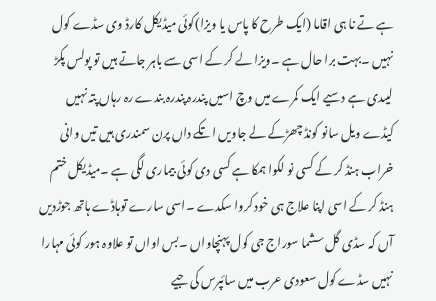ہے تے نا ہی اقاما (ایک طرح کا پاس یا ویزا)کوئی میڈیکل کارڈ وی سڈے کول نہیں ۔بہت برا حال ہے ۔ویزا لے کر کے اسی سے باہر جاتے ہیں تو پولس پکڑ لیںدی ہے دسیے ایک کمرے میں وچ اسیں پندرہ پندرہ بندے رہ رہاں پتہ نہیں کیڈے ویل سانو کونڈ چھڑکے لے جاویں اتکے داں پرن سمندری ہیں تیں وانی خراب ہنڈ کر کے کسی نو لکوا ہمکا ہے کسی دی کوئی بیماری لگی ہے ۔میڈیکل ختم ہنڈ کر کے اسی اپنا علاج ہی خود کروا سکدے ۔اسی سارے توہاڈے ہاتھ جوڑدیں آں کہ سڈی گل سشما سوراج جی کول پہنچاواں ۔بس اواں تو علاوہ ہور کوئی مہارا نہیں سڈے کول سعودی عرب میں سائپرس کی جیے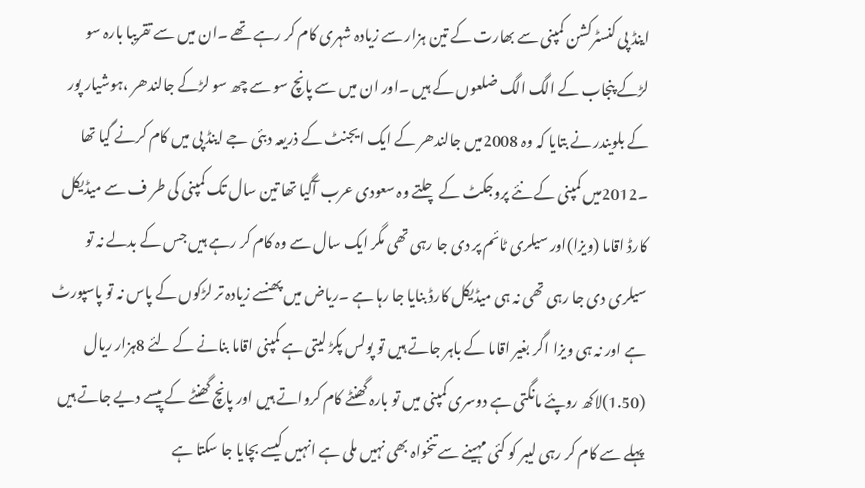اینڈ پی کنسٹرکشن کمپنی سے بھارت کے تین ہزار سے زیادہ شہری کام کر رہے تھے ۔ان میں سے تقریبا بارہ سو لڑکے پنجاب کے الگ الگ ضلعوں کے ہیں ۔اور ان میں سے پانچ سو سے چھ سو لڑکے جالندھر ،ہوشیار پور کے بلویندر نے بتایا کہ وہ 2008میں جالندھر کے ایک ایجنٹ کے ذریعہ دبئی جے اینڈ پی میں کام کرنے گیا تھا ۔2012میں کمپنی کے نئے پروجکٹ کے چلتے وہ سعودی عرب آگیا تھا تین سال تک کمپنی کی طر ف سے میڈیکل کارڈ اقاما (ویزا)اور سیلری ٹائم پر دی جا رہی تھی مگر ایک سال سے وہ کام کر رہے ہیں جس کے بدلے نہ تو سیلری دی جا رہی تھی نہ ہی میڈیکل کارڈ بنایا جا رہا ہے ۔ریاض میں پھنسے زیادہ تر لڑکوں کے پاس نہ تو پاسپورٹ ہے اور نہ ہی ویزا اگر بغیر اقاما کے باہر جاتے ہیں تو پولس پکڑ لیتی ہے کمپنی اقاما بنانے کے لئے 8ہزار ریال (1.50)لاکھ روپئے مانگتی ہے دوسری کمپنی میں تو بارہ گھنٹے کام کرواتے ہیں اور پانچ گھنٹے کے پیسے دیے جاتے ہیں پہلے سے کام کر رہی لیبر کو کئی مہینے سے تنخواہ بھی نہیں ملی ہے انہیں کیسے بچایا جا سکتا ہے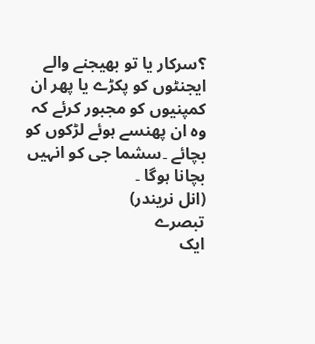؟سرکار یا تو بھیجنے والے ایجنٹوں کو پکڑے یا پھر ان کمپنیوں کو مجبور کرئے کہ وہ ان پھنسے ہوئے لڑکوں کو بچائے ۔سشما جی کو انہیں بچانا ہوگا ۔
(انل نریندر)
تبصرے
ایک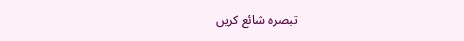تبصرہ شائع کریں